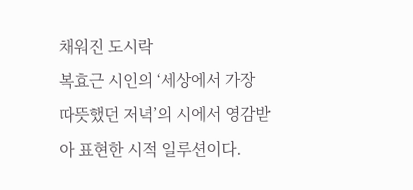채워진 도시락
복효근 시인의 ‘세상에서 가장 따뜻했던 저녁’의 시에서 영감받아 표현한 시적 일루션이다.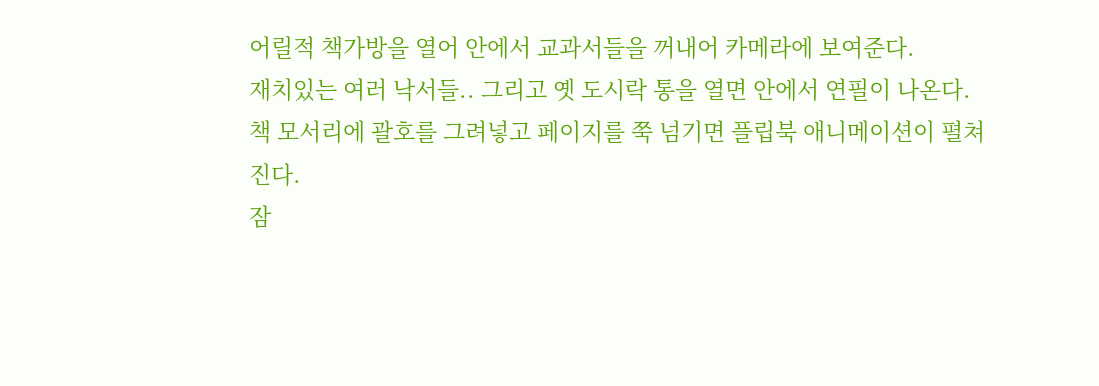어릴적 책가방을 열어 안에서 교과서들을 꺼내어 카메라에 보여준다.
재치있는 여러 낙서들.. 그리고 옛 도시락 통을 열면 안에서 연필이 나온다.
책 모서리에 괄호를 그려넣고 페이지를 쭉 넘기면 플립북 애니메이션이 펼쳐진다.
잠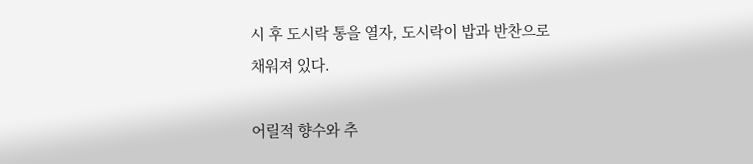시 후 도시락 통을 열자, 도시락이 밥과 반찬으로 채워져 있다.

어릴적 향수와 추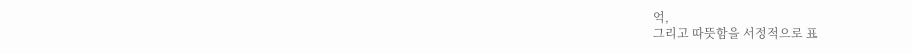억,
그리고 따뜻함을 서정적으로 표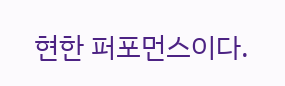현한 퍼포먼스이다.